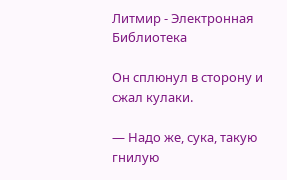Литмир - Электронная Библиотека

Он сплюнул в сторону и сжал кулаки.

— Надо же, сука, такую гнилую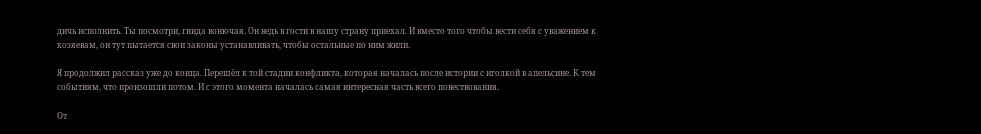дичь исполнить. Ты посмотри, гнида вонючая. Он ведь в гости в нашу страну приехал. И вместо того чтобы вести себя с уважением к хозяевам, он тут пытается свои законы устанавливать, чтобы остальные по ним жили.

Я продолжил рассказ уже до конца. Перешёл к той стадии конфликта, которая началась после истории с иголкой в апельсине. К тем событиям, что произошли потом. И с этого момента началась самая интересная часть всего повествования.

От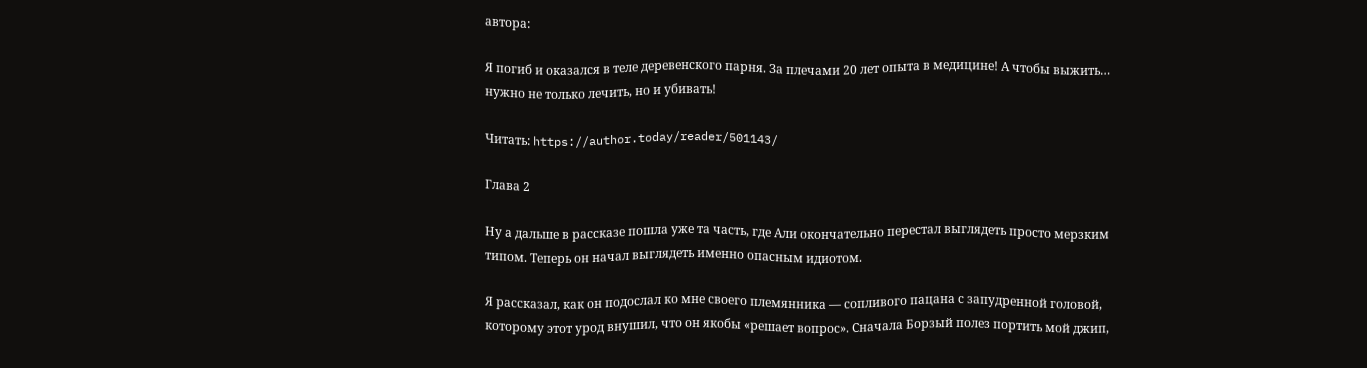автора:

Я погиб и оказался в теле деревенского парня. За плечами 20 лет опыта в медицине! А чтобы выжить… нужно не только лечить, но и убивать!

Читать: https://author.today/reader/501143/

Глава 2

Ну а дальше в рассказе пошла уже та часть, где Али окончательно перестал выглядеть просто мерзким типом. Теперь он начал выглядеть именно опасным идиотом.

Я рассказал, как он подослал ко мне своего племянника — сопливого пацана с запудренной головой, которому этот урод внушил, что он якобы «решает вопрос». Сначала Борзый полез портить мой джип,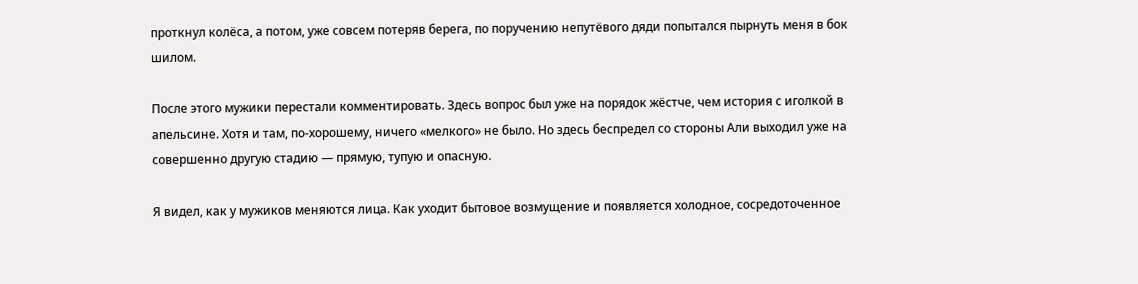проткнул колёса, а потом, уже совсем потеряв берега, по поручению непутёвого дяди попытался пырнуть меня в бок шилом.

После этого мужики перестали комментировать. Здесь вопрос был уже на порядок жёстче, чем история с иголкой в апельсине. Хотя и там, по-хорошему, ничего «мелкого» не было. Но здесь беспредел со стороны Али выходил уже на совершенно другую стадию — прямую, тупую и опасную.

Я видел, как у мужиков меняются лица. Как уходит бытовое возмущение и появляется холодное, сосредоточенное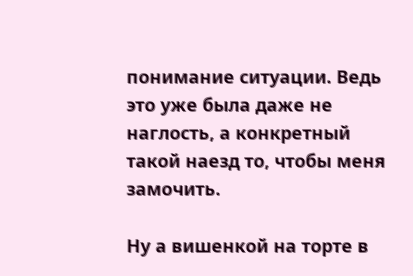понимание ситуации. Ведь это уже была даже не наглость, а конкретный такой наезд то, чтобы меня замочить.

Ну а вишенкой на торте в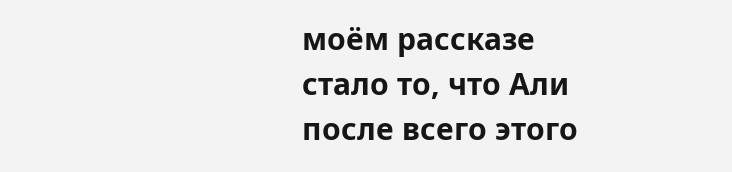моём рассказе стало то, что Али после всего этого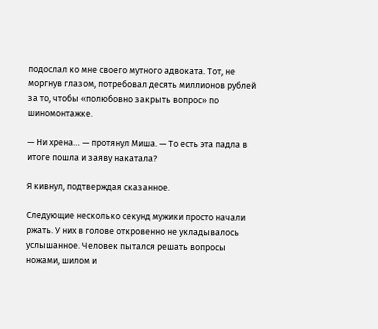подослал ко мне своего мутного адвоката. Тот, не моргнув глазом, потребовал десять миллионов рублей за то, чтобы «полюбовно закрыть вопрос» по шиномонтажке.

— Ни хрена… — протянул Миша. — То есть эта падла в итоге пошла и заяву накатала?

Я кивнул, подтверждая сказанное.

Следующие несколько секунд мужики просто начали ржать. У них в голове откровенно не укладывалось услышанное. Человек пытался решать вопросы ножами, шилом и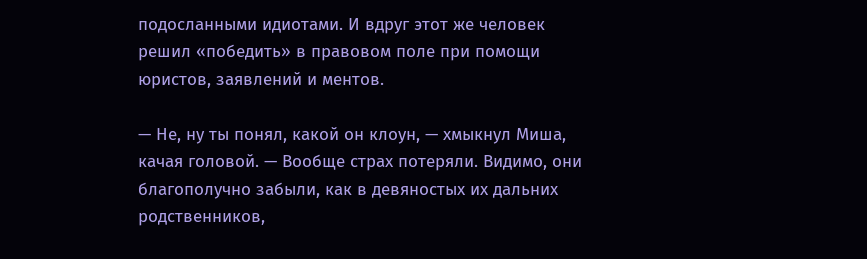подосланными идиотами. И вдруг этот же человек решил «победить» в правовом поле при помощи юристов, заявлений и ментов.

— Не, ну ты понял, какой он клоун, — хмыкнул Миша, качая головой. — Вообще страх потеряли. Видимо, они благополучно забыли, как в девяностых их дальних родственников,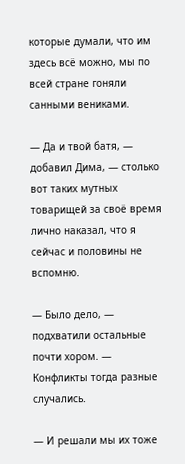которые думали, что им здесь всё можно, мы по всей стране гоняли санными вениками.

— Да и твой батя, — добавил Дима, — столько вот таких мутных товарищей за своё время лично наказал, что я сейчас и половины не вспомню.

— Было дело, — подхватили остальные почти хором. — Конфликты тогда разные случались.

— И решали мы их тоже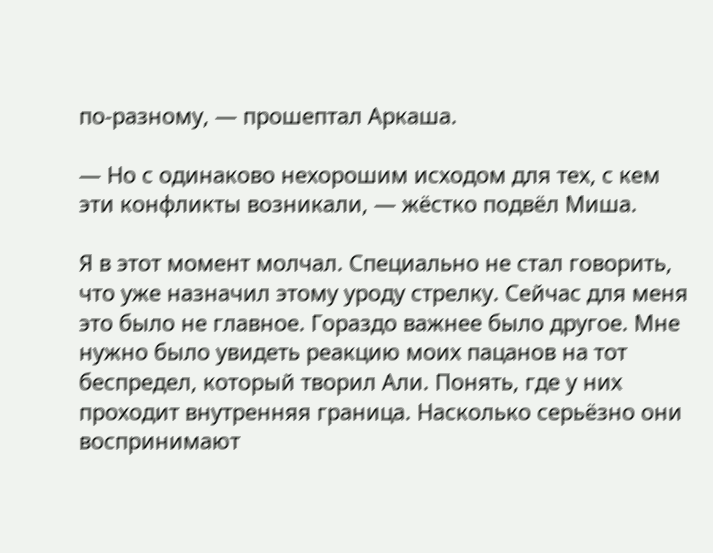по-разному, — прошептал Аркаша.

— Но с одинаково нехорошим исходом для тех, с кем эти конфликты возникали, — жёстко подвёл Миша.

Я в этот момент молчал. Специально не стал говорить, что уже назначил этому уроду стрелку. Сейчас для меня это было не главное. Гораздо важнее было другое. Мне нужно было увидеть реакцию моих пацанов на тот беспредел, который творил Али. Понять, где у них проходит внутренняя граница. Насколько серьёзно они воспринимают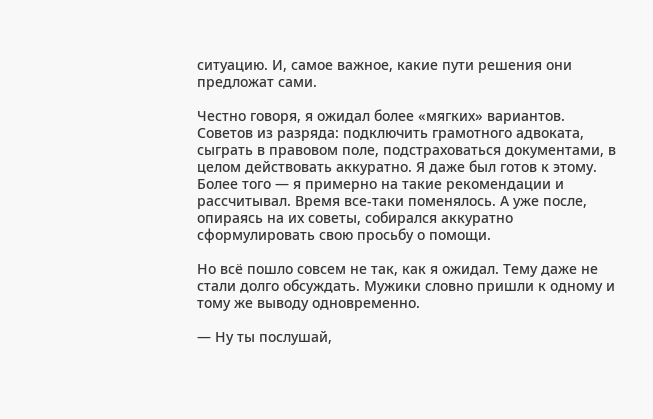ситуацию. И, самое важное, какие пути решения они предложат сами.

Честно говоря, я ожидал более «мягких» вариантов. Советов из разряда: подключить грамотного адвоката, сыграть в правовом поле, подстраховаться документами, в целом действовать аккуратно. Я даже был готов к этому. Более того — я примерно на такие рекомендации и рассчитывал. Время все-таки поменялось. А уже после, опираясь на их советы, собирался аккуратно сформулировать свою просьбу о помощи.

Но всё пошло совсем не так, как я ожидал. Тему даже не стали долго обсуждать. Мужики словно пришли к одному и тому же выводу одновременно.

— Ну ты послушай,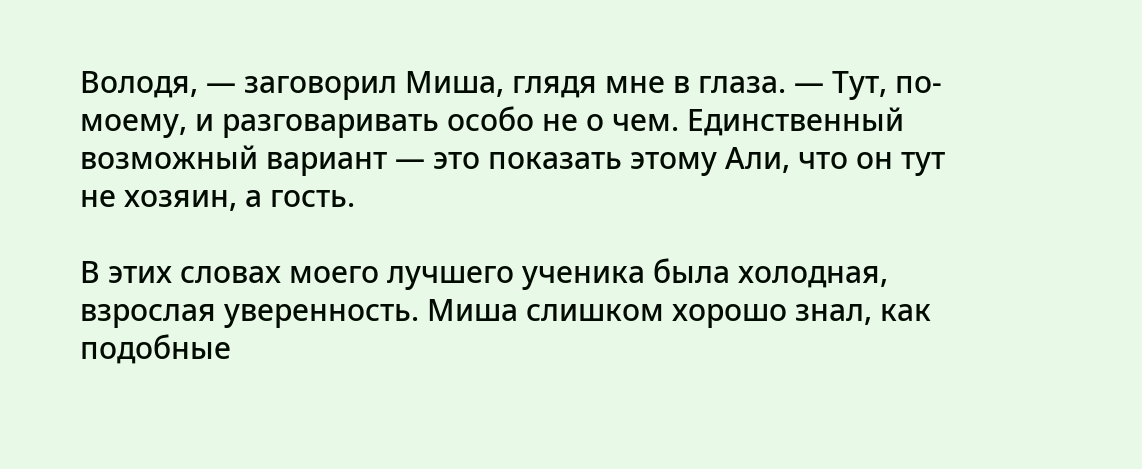Володя, — заговорил Миша, глядя мне в глаза. — Тут, по-моему, и разговаривать особо не о чем. Единственный возможный вариант — это показать этому Али, что он тут не хозяин, а гость.

В этих словах моего лучшего ученика была холодная, взрослая уверенность. Миша слишком хорошо знал, как подобные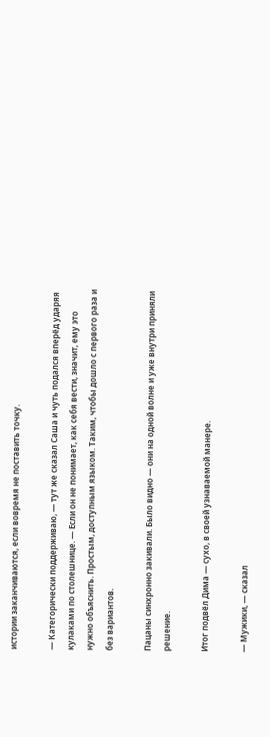истории заканчиваются, если вовремя не поставить точку.

— Категорически поддерживаю, — тут же сказал Саша и чуть подался вперёд ударяя кулаками по столешнице. — Если он не понимает, как себя вести, значит, ему это нужно объяснить. Простым, доступным языком. Таким, чтобы дошло с первого раза и без вариантов.

Пацаны синхронно закивали. Было видно — они на одной волне и уже внутри приняли решение.

Итог подвёл Дима — сухо, в своей узнаваемой манере.

— Мужики, — сказал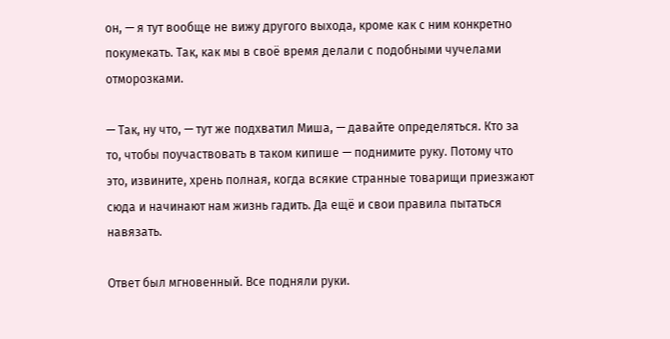он, — я тут вообще не вижу другого выхода, кроме как с ним конкретно покумекать. Так, как мы в своё время делали с подобными чучелами отморозками.

— Так, ну что, — тут же подхватил Миша, — давайте определяться. Кто за то, чтобы поучаствовать в таком кипише — поднимите руку. Потому что это, извините, хрень полная, когда всякие странные товарищи приезжают сюда и начинают нам жизнь гадить. Да ещё и свои правила пытаться навязать.

Ответ был мгновенный. Все подняли руки.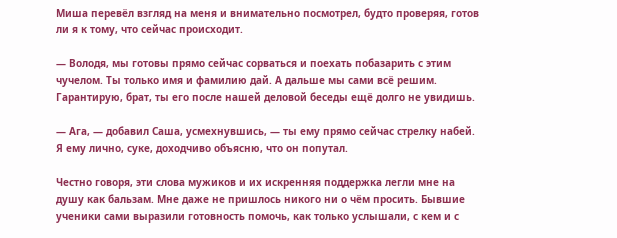Миша перевёл взгляд на меня и внимательно посмотрел, будто проверяя, готов ли я к тому, что сейчас происходит.

— Володя, мы готовы прямо сейчас сорваться и поехать побазарить с этим чучелом. Ты только имя и фамилию дай. А дальше мы сами всё решим. Гарантирую, брат, ты его после нашей деловой беседы ещё долго не увидишь.

— Ага, — добавил Саша, усмехнувшись, — ты ему прямо сейчас стрелку набей. Я ему лично, суке, доходчиво объясню, что он попутал.

Честно говоря, эти слова мужиков и их искренняя поддержка легли мне на душу как бальзам. Мне даже не пришлось никого ни о чём просить. Бывшие ученики сами выразили готовность помочь, как только услышали, с кем и с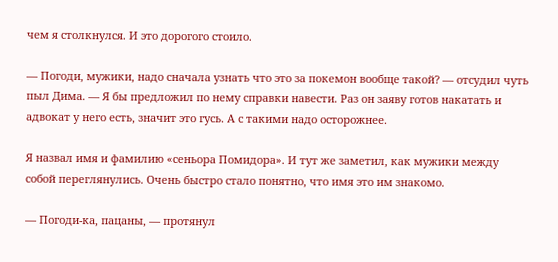чем я столкнулся. И это дорогого стоило.

— Погоди, мужики, надо сначала узнать что это за покемон вообще такой? — отсудил чуть пыл Дима. — Я бы предложил по нему справки навести. Раз он заяву готов накатать и адвокат у него есть, значит это гусь. А с такими надо осторожнее.

Я назвал имя и фамилию «сеньора Помидора». И тут же заметил, как мужики между собой переглянулись. Очень быстро стало понятно, что имя это им знакомо.

— Погоди-ка, пацаны, — протянул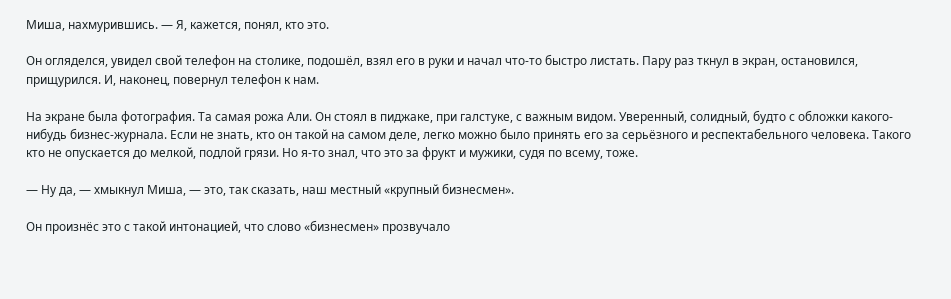Миша, нахмурившись. — Я, кажется, понял, кто это.

Он огляделся, увидел свой телефон на столике, подошёл, взял его в руки и начал что-то быстро листать. Пару раз ткнул в экран, остановился, прищурился. И, наконец, повернул телефон к нам.

На экране была фотография. Та самая рожа Али. Он стоял в пиджаке, при галстуке, с важным видом. Уверенный, солидный, будто с обложки какого-нибудь бизнес-журнала. Если не знать, кто он такой на самом деле, легко можно было принять его за серьёзного и респектабельного человека. Такого кто не опускается до мелкой, подлой грязи. Но я-то знал, что это за фрукт и мужики, судя по всему, тоже.

— Ну да, — хмыкнул Миша, — это, так сказать, наш местный «крупный бизнесмен».

Он произнёс это с такой интонацией, что слово «бизнесмен» прозвучало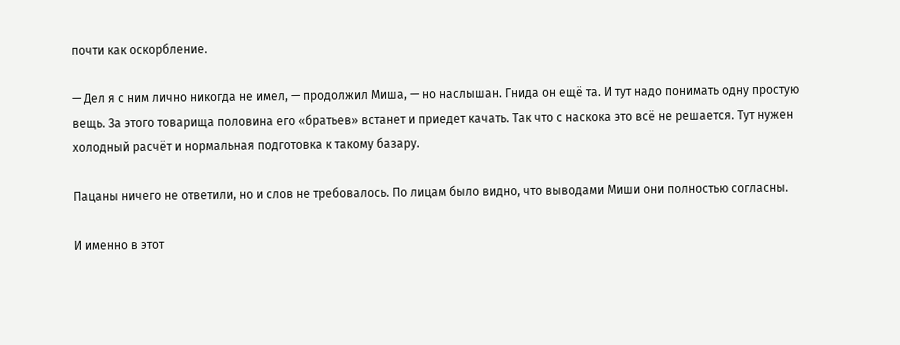почти как оскорбление.

— Дел я с ним лично никогда не имел, — продолжил Миша, — но наслышан. Гнида он ещё та. И тут надо понимать одну простую вещь. За этого товарища половина его «братьев» встанет и приедет качать. Так что с наскока это всё не решается. Тут нужен холодный расчёт и нормальная подготовка к такому базару.

Пацаны ничего не ответили, но и слов не требовалось. По лицам было видно, что выводами Миши они полностью согласны.

И именно в этот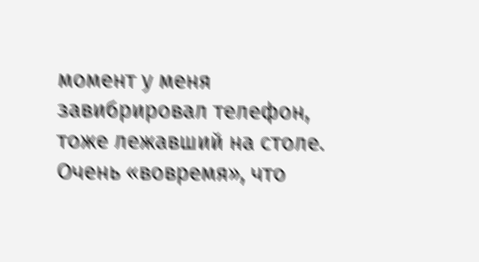момент у меня завибрировал телефон, тоже лежавший на столе. Очень «вовремя», что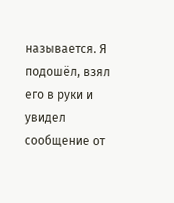называется. Я подошёл, взял его в руки и увидел сообщение от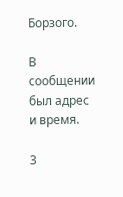Борзого.

В сообщении был адрес и время.

3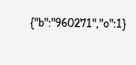{"b":"960271","o":1}